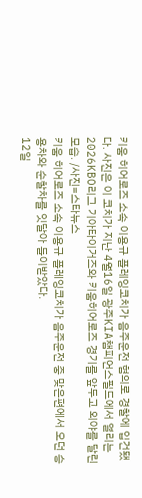키움 히어로즈 소속 이용규 플레잉코치가 음주운전 혐의로 경찰에 입건됐다. 사진은 이 코치가 지난 4월16일 광주KIA챔피언스필드에서 열리는 2026KBO리그 기아타이거즈와 키움히어로즈 경기를 앞두고 외야를 달린 모습. /사진=스타뉴스
키움 히어로즈 소속 이용규 플레잉코치가 음주운전 중 맞은편에서 오던 승용차와 순찰차를 잇달아 들이받았다.
12일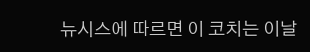뉴시스에 따르면 이 코치는 이날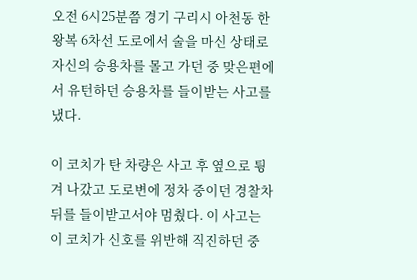오전 6시25분쯤 경기 구리시 아천동 한 왕복 6차선 도로에서 술을 마신 상태로 자신의 승용차를 몰고 가던 중 맞은편에서 유턴하던 승용차를 들이받는 사고를 냈다.

이 코치가 탄 차량은 사고 후 옆으로 튕겨 나갔고 도로변에 정차 중이던 경찰차 뒤를 들이받고서야 멈췄다. 이 사고는 이 코치가 신호를 위반해 직진하던 중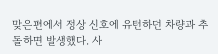맞은편에서 정상 신호에 유턴하던 차량과 추돌하면 발생했다. 사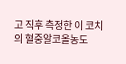고 직후 측정한 이 코치의 혈중알코올농도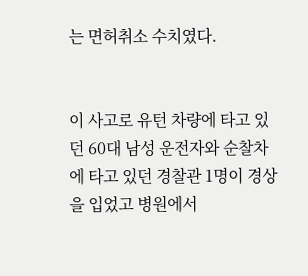는 면허취소 수치였다.


이 사고로 유턴 차량에 타고 있던 60대 남성 운전자와 순찰차에 타고 있던 경찰관 1명이 경상을 입었고 병원에서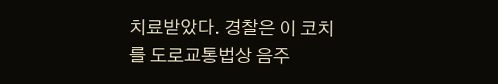치료받았다. 경찰은 이 코치를 도로교통법상 음주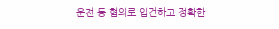운전 등 혐의로 입건하고 정확한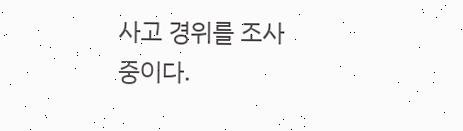사고 경위를 조사 중이다.